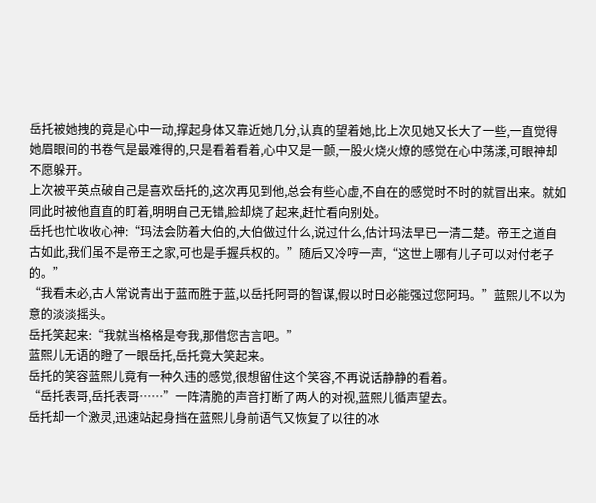岳托被她拽的竟是心中一动,撑起身体又靠近她几分,认真的望着她,比上次见她又长大了一些,一直觉得她眉眼间的书卷气是最难得的,只是看着看着,心中又是一颤,一股火烧火燎的感觉在心中荡漾,可眼神却不愿躲开。
上次被平英点破自己是喜欢岳托的,这次再见到他,总会有些心虚,不自在的感觉时不时的就冒出来。就如同此时被他直直的盯着,明明自己无错,脸却烧了起来,赶忙看向别处。
岳托也忙收收心神:“玛法会防着大伯的,大伯做过什么,说过什么,估计玛法早已一清二楚。帝王之道自古如此,我们虽不是帝王之家,可也是手握兵权的。”随后又冷哼一声,“这世上哪有儿子可以对付老子的。”
“我看未必,古人常说青出于蓝而胜于蓝,以岳托阿哥的智谋,假以时日必能强过您阿玛。”蓝熙儿不以为意的淡淡摇头。
岳托笑起来:“我就当格格是夸我,那借您吉言吧。”
蓝熙儿无语的瞪了一眼岳托,岳托竟大笑起来。
岳托的笑容蓝熙儿竟有一种久违的感觉,很想留住这个笑容,不再说话静静的看着。
“岳托表哥,岳托表哥……”一阵清脆的声音打断了两人的对视,蓝熙儿循声望去。
岳托却一个激灵,迅速站起身挡在蓝熙儿身前语气又恢复了以往的冰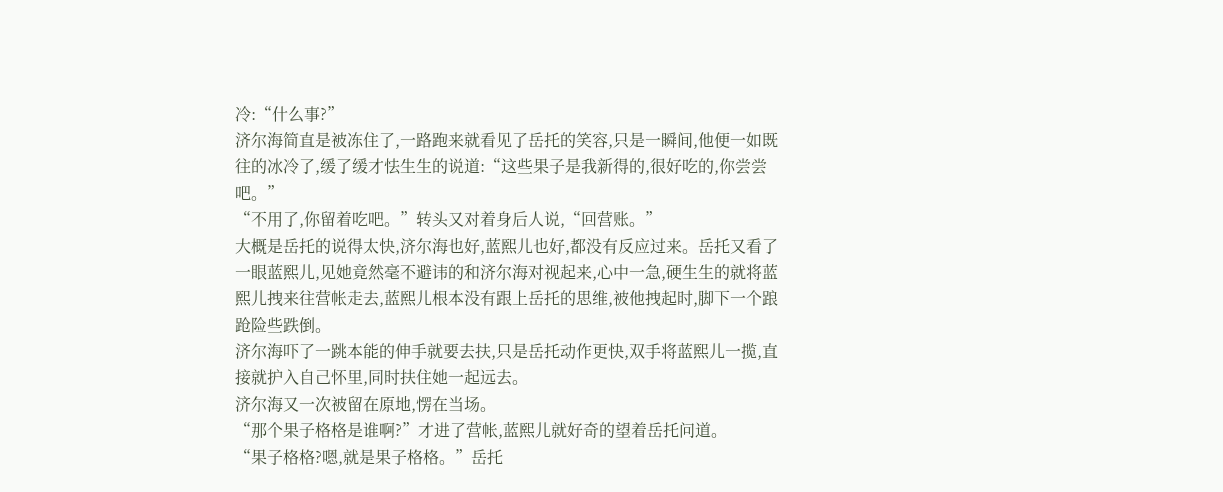冷:“什么事?”
济尔海简直是被冻住了,一路跑来就看见了岳托的笑容,只是一瞬间,他便一如既往的冰冷了,缓了缓才怯生生的说道:“这些果子是我新得的,很好吃的,你尝尝吧。”
“不用了,你留着吃吧。”转头又对着身后人说,“回营账。”
大概是岳托的说得太快,济尔海也好,蓝熙儿也好,都没有反应过来。岳托又看了一眼蓝熙儿,见她竟然毫不避讳的和济尔海对视起来,心中一急,硬生生的就将蓝熙儿拽来往营帐走去,蓝熙儿根本没有跟上岳托的思维,被他拽起时,脚下一个踉跄险些跌倒。
济尔海吓了一跳本能的伸手就要去扶,只是岳托动作更快,双手将蓝熙儿一揽,直接就护入自己怀里,同时扶住她一起远去。
济尔海又一次被留在原地,愣在当场。
“那个果子格格是谁啊?”才进了营帐,蓝熙儿就好奇的望着岳托问道。
“果子格格?嗯,就是果子格格。”岳托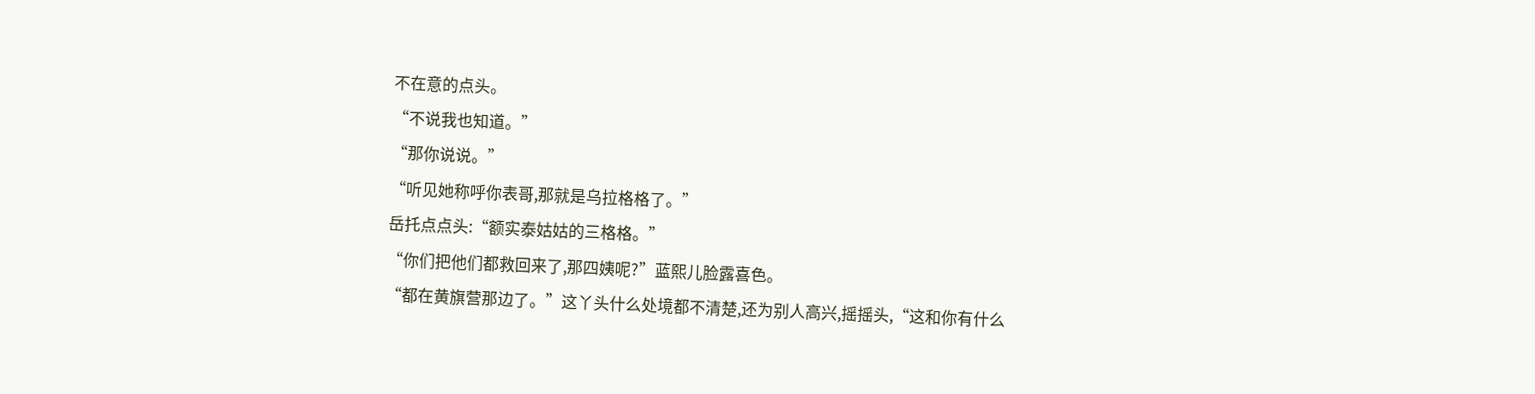不在意的点头。
“不说我也知道。”
“那你说说。”
“听见她称呼你表哥,那就是乌拉格格了。”
岳托点点头:“额实泰姑姑的三格格。”
“你们把他们都救回来了,那四姨呢?”蓝熙儿脸露喜色。
“都在黄旗营那边了。”这丫头什么处境都不清楚,还为别人高兴,摇摇头,“这和你有什么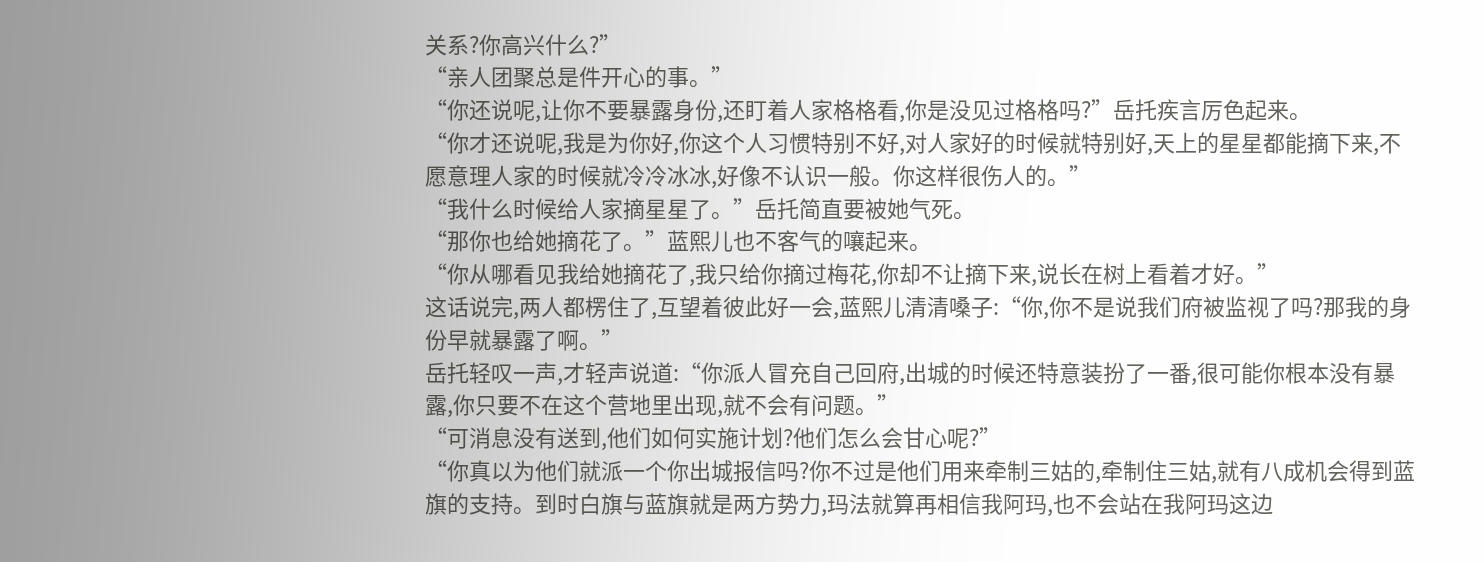关系?你高兴什么?”
“亲人团聚总是件开心的事。”
“你还说呢,让你不要暴露身份,还盯着人家格格看,你是没见过格格吗?”岳托疾言厉色起来。
“你才还说呢,我是为你好,你这个人习惯特别不好,对人家好的时候就特别好,天上的星星都能摘下来,不愿意理人家的时候就冷冷冰冰,好像不认识一般。你这样很伤人的。”
“我什么时候给人家摘星星了。”岳托简直要被她气死。
“那你也给她摘花了。”蓝熙儿也不客气的嚷起来。
“你从哪看见我给她摘花了,我只给你摘过梅花,你却不让摘下来,说长在树上看着才好。”
这话说完,两人都楞住了,互望着彼此好一会,蓝熙儿清清嗓子:“你,你不是说我们府被监视了吗?那我的身份早就暴露了啊。”
岳托轻叹一声,才轻声说道:“你派人冒充自己回府,出城的时候还特意装扮了一番,很可能你根本没有暴露,你只要不在这个营地里出现,就不会有问题。”
“可消息没有送到,他们如何实施计划?他们怎么会甘心呢?”
“你真以为他们就派一个你出城报信吗?你不过是他们用来牵制三姑的,牵制住三姑,就有八成机会得到蓝旗的支持。到时白旗与蓝旗就是两方势力,玛法就算再相信我阿玛,也不会站在我阿玛这边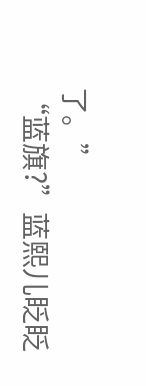了。”
“蓝旗?”蓝熙儿眨眨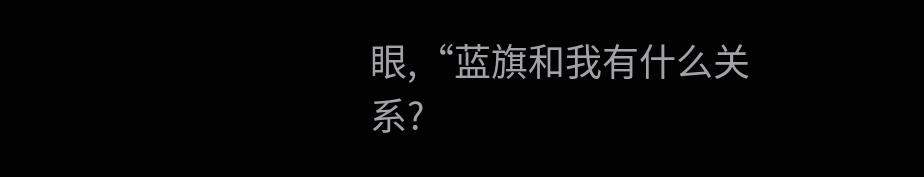眼,“蓝旗和我有什么关系?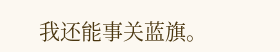我还能事关蓝旗。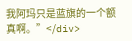我阿玛只是蓝旗的一个额真啊。”</div>